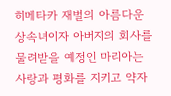히메타카 재벌의 아름다운 상속녀이자 아버지의 회사를 물려받을 예정인 마리아는 사랑과 평화를 지키고 약자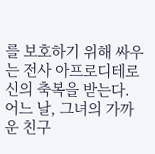를 보호하기 위해 싸우는 전사 아프로디테로 신의 축복을 받는다. 어느 날, 그녀의 가까운 친구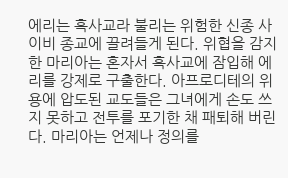에리는 흑사교라 불리는 위험한 신종 사이비 종교에 끌려들게 된다. 위협을 감지한 마리아는 혼자서 흑사교에 잠입해 에리를 강제로 구출한다. 아프로디테의 위용에 압도된 교도들은 그녀에게 손도 쓰지 못하고 전투를 포기한 채 패퇴해 버린다. 마리아는 언제나 정의를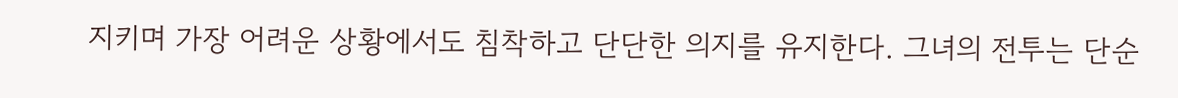지키며 가장 어려운 상황에서도 침착하고 단단한 의지를 유지한다. 그녀의 전투는 단순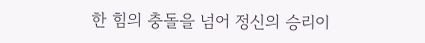한 힘의 충돌을 넘어 정신의 승리이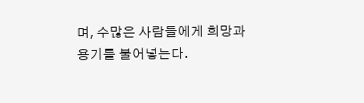며, 수많은 사람들에게 희망과 용기를 불어넣는다.